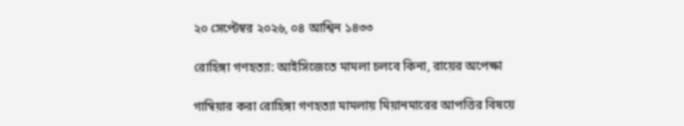২০ সেপ্টেম্বর ২০২৬, ০৪ আশ্বিন ১৪৩৩

রোহিঙ্গা গণহত্যা: আইসিজেতে মামলা চলবে কিনা, রায়ের অপেক্ষা

গাম্বিয়ার করা রোহিঙ্গা গণহত্যা মামলায় মিয়ানমারের আপত্তির বিষয়ে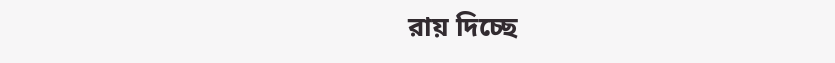রায় দিচ্ছে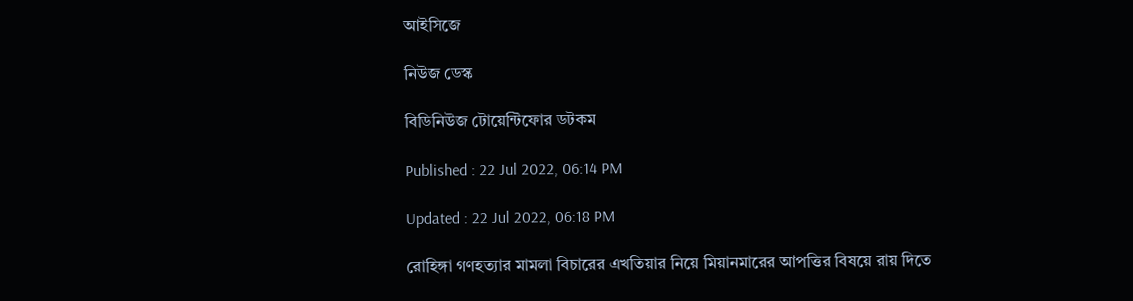আইসিজে

নিউজ ডেস্ক

বিডিনিউজ টোয়েন্টিফোর ডটকম

Published : 22 Jul 2022, 06:14 PM

Updated : 22 Jul 2022, 06:18 PM

রোহিঙ্গা গণহত্যার মামলা বিচারের এখতিয়ার নিয়ে মিয়ানমারের আপত্তির বিষয়ে রায় দিতে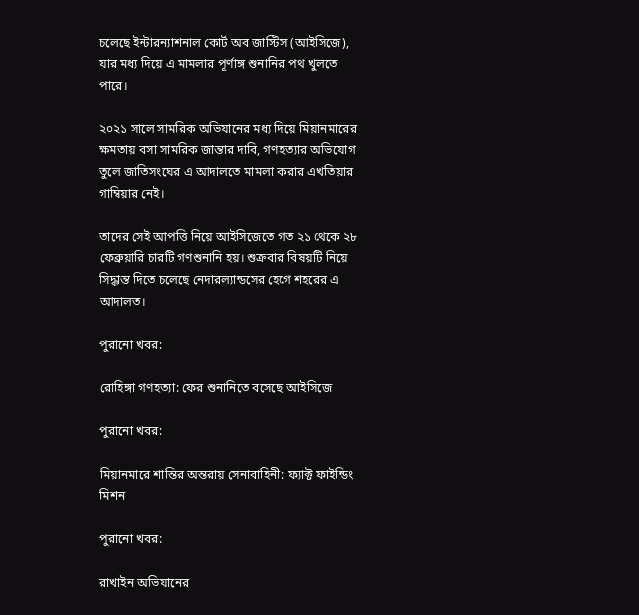চলেছে ইন্টারন্যাশনাল কোর্ট অব জাস্টিস (আইসিজে), যার মধ্য দিয়ে এ মামলার পূর্ণাঙ্গ শুনানির পথ খুলতে পারে।

২০২১ সালে সামরিক অভিযানের মধ্য দিয়ে মিয়ানমারের ক্ষমতায় বসা সামরিক জান্তার দাবি, গণহত্যার অভিযোগ তুলে জাতিসংঘের এ আদালতে মামলা করার এখতিয়ার গাম্বিয়ার নেই।

তাদের সেই আপত্তি নিয়ে আইসিজেতে গত ২১ থেকে ২৮ ফেব্রুয়ারি চারটি গণশুনানি হয়। শুক্রবার বিষয়টি নিয়ে সিদ্ধান্ত দিতে চলেছে নেদারল্যান্ডসের হেগে শহরের এ আদালত।

পুরানো খবর:

রোহিঙ্গা গণহত্যা: ফের শুনানিতে বসেছে আইসিজে

পুরানো খবর:

মিয়ানমারে শান্তির অন্তরায় সেনাবাহিনী: ফ্যাক্ট ফাইন্ডিং মিশন

পুরানো খবর:

রাখাইন অভিযানের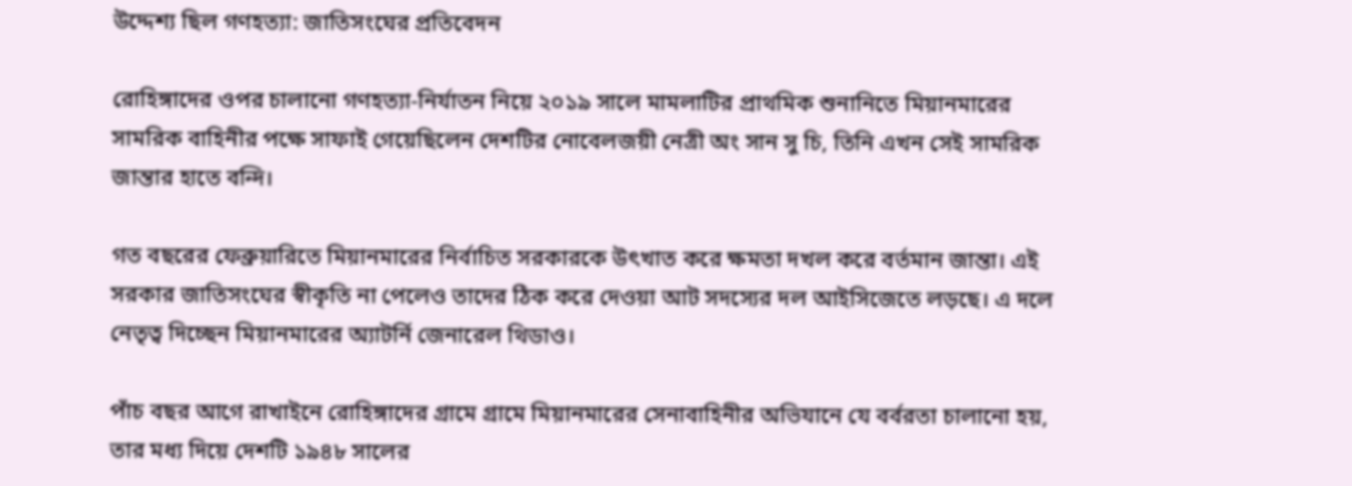উদ্দেশ্য ছিল গণহত্যা: জাতিসংঘের প্রতিবেদন

রোহিঙ্গাদের ওপর চালানো গণহত্যা-নির্যাতন নিয়ে ২০১৯ সালে মামলাটির প্রাথমিক শুনানিতে মিয়ানমারের সামরিক বাহিনীর পক্ষে সাফাই গেয়েছিলেন দেশটির নোবেলজয়ী নেত্রী অং সান সু চি, তিনি এখন সেই সামরিক জান্তার হাতে বন্দি।

গত বছরের ফেব্রুয়ারিতে মিয়ানমারের নির্বাচিত সরকারকে উৎখাত করে ক্ষমতা দখল করে বর্তমান জান্তা। এই সরকার জাতিসংঘের স্বীকৃতি না পেলেও তাদের ঠিক করে দেওয়া আট সদস্যের দল আইসিজেতে লড়ছে। এ দলে নেতৃত্ব দিচ্ছেন মিয়ানমারের অ্যাটর্নি জেনারেল থিডাও।

পাঁচ বছর আগে রাখাইনে রোহিঙ্গাদের গ্রামে গ্রামে মিয়ানমারের সেনাবাহিনীর অভিযানে যে বর্বরতা চালানো হয়, তার মধ্য দিয়ে দেশটি ১৯৪৮ সালের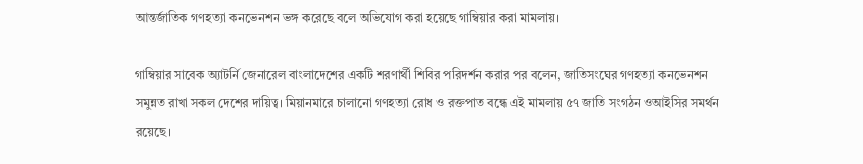আন্তর্জাতিক গণহত্যা কনভেনশন ভঙ্গ করেছে বলে অভিযোগ করা হয়েছে গাম্বিয়ার করা মামলায়।

গাম্বিয়ার সাবেক অ্যাটর্নি জেনারেল বাংলাদেশের একটি শরণার্থী শিবির পরিদর্শন করার পর বলেন, জাতিসংঘের গণহত্যা কনভেনশন সমুন্নত রাখা সকল দেশের দায়িত্ব। মিয়ানমারে চালানো গণহত্যা রোধ ও রক্তপাত বন্ধে এই মামলায় ৫৭ জাতি সংগঠন ওআইসির সমর্থন রয়েছে।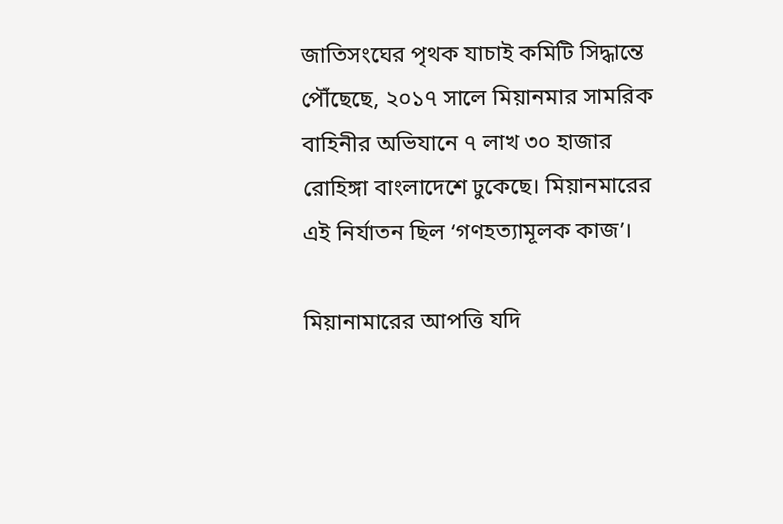জাতিসংঘের পৃথক যাচাই কমিটি সিদ্ধান্তে পৌঁছেছে, ২০১৭ সালে মিয়ানমার সামরিক বাহিনীর অভিযানে ৭ লাখ ৩০ হাজার রোহিঙ্গা বাংলাদেশে ঢুকেছে। মিয়ানমারের এই নির্যাতন ছিল ‘গণহত্যামূলক কাজ’।

মিয়ানামারের আপত্তি যদি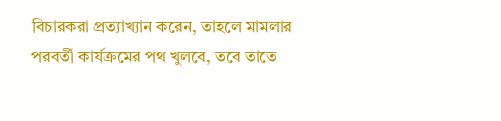বিচারকরা প্রত্যাখ্যান করেন, তাহলে মামলার পরবর্তী কার্যক্রমের পথ খুলবে, তবে তাতে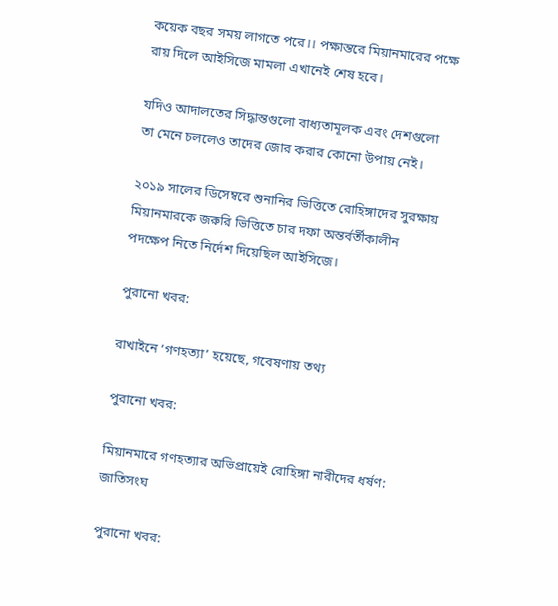কয়েক বছর সময় লাগতে পরে।। পক্ষান্তরে মিয়ানমারের পক্ষে রায় দিলে আইসিজে মামলা এখানেই শেষ হবে।

যদিও আদালতের সিদ্ধান্তগুলো বাধ্যতামূলক এবং দেশগুলো তা মেনে চললেও তাদের জোর করার কোনো উপায় নেই।

২০১৯ সালের ডিসেম্বরে শুনানির ভিত্তিতে রোহিঙ্গাদের সুরক্ষায় মিয়ানমারকে জরুরি ভিত্তিতে চার দফা অন্তর্বর্তীকালীন পদক্ষেপ নিতে নির্দেশ দিয়েছিল আইসিজে।

পুরানো খবর:

রাখাইনে ‘গণহত্যা’ হয়েছে, গবেষণায় তথ্য

পুরানো খবর:

মিয়ানমারে গণহত্যার অভিপ্রায়েই রোহিঙ্গা নারীদের ধর্ষণ: জাতিসংঘ

পুরানো খবর: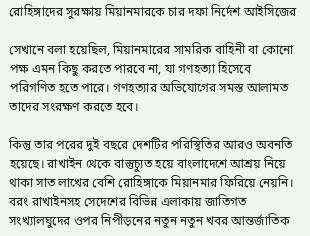রোহিঙ্গাদের সুরক্ষায় মিয়ানমারকে চার দফা নির্দেশ আইসিজের

সেখানে বলা হয়েছিল, মিয়ানমারের সামরিক বাহিনী বা কোনো পক্ষ এমন কিছু করতে পারবে না, যা গণহত্যা হিসেবে পরিগণিত হতে পারে। গণহত্যার অভিযোগের সমস্ত আলামত তাদের সংরক্ষণ করতে হবে।

কিন্তু তার পরের দুই বছরে দেশটির পরিস্থিতির আরও অবনতি হয়েছে। রাখাইন থেকে বাস্তুচ্যুত হয়ে বাংলাদেশে আশ্রয় নিয়ে থাকা সাত লাখের বেশি রোহিঙ্গাকে মিয়ানমার ফিরিয়ে নেয়নি। বরং রাখাইনসহ সেদেশের বিভিন্ন এলাকায় জাতিগত সংখ্যালঘুদের ওপর নিপীড়নের নতুন নতুন খবর আন্তর্জাতিক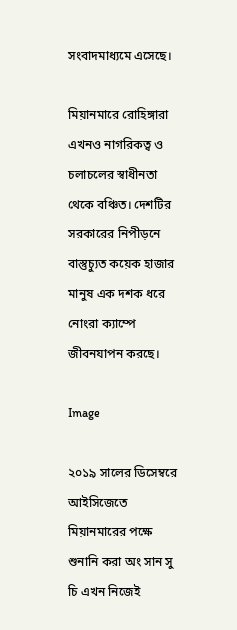সংবাদমাধ্যমে এসেছে।

মিয়ানমারে রোহিঙ্গারা এখনও নাগরিকত্ব ও চলাচলের স্বাধীনতা থেকে বঞ্চিত। দেশটির সরকারের নিপীড়নে বাস্তুচ্যুত কয়েক হাজার মানুষ এক দশক ধরে নোংরা ক্যাম্পে জীবনযাপন করছে।

Image

২০১৯ সালের ডিসেম্বরে আইসিজেতে মিয়ানমারের পক্ষে শুনানি করা অং সান সু চি এখন নিজেই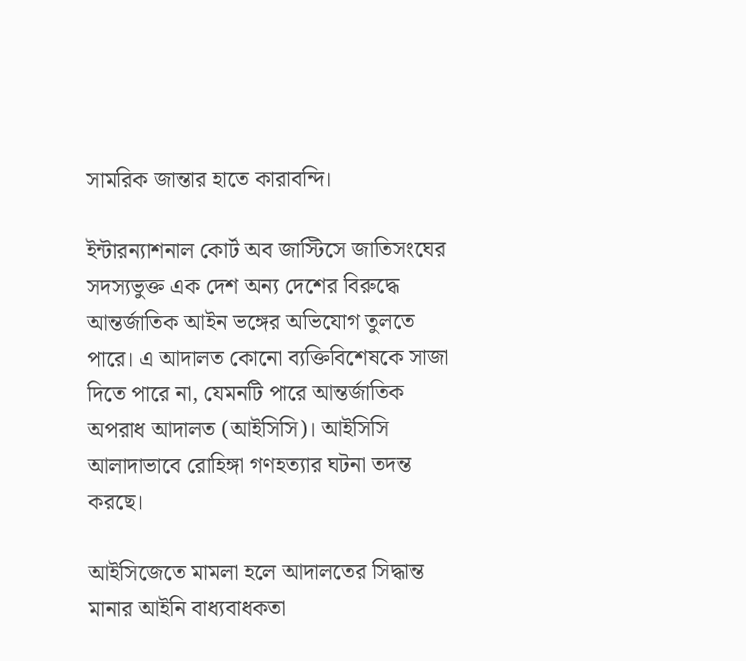সামরিক জান্তার হাতে কারাবন্দি।

ইন্টারন্যাশনাল কোর্ট অব জাস্টিসে জাতিসংঘের সদস্যভুক্ত এক দেশ অন্য দেশের বিরুদ্ধে আন্তর্জাতিক আইন ভঙ্গের অভিযোগ তুলতে পারে। এ আদালত কোনো ব্যক্তিবিশেষকে সাজা দিতে পারে না, যেমনটি পারে আন্তর্জাতিক অপরাধ আদালত (আইসিসি)। আইসিসি আলাদাভাবে রোহিঙ্গা গণহত্যার ঘটনা তদন্ত করছে।

আইসিজেতে মামলা হলে আদালতের সিদ্ধান্ত মানার আইনি বাধ্যবাধকতা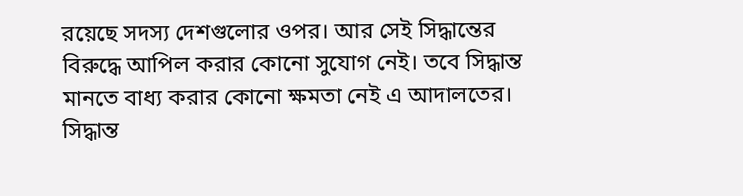রয়েছে সদস্য দেশগুলোর ওপর। আর সেই সিদ্ধান্তের বিরুদ্ধে আপিল করার কোনো সুযোগ নেই। তবে সিদ্ধান্ত মানতে বাধ্য করার কোনো ক্ষমতা নেই এ আদালতের। সিদ্ধান্ত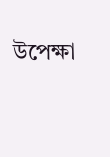উপেক্ষা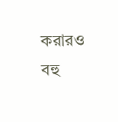করারও বহু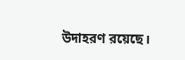উদাহরণ রয়েছে।